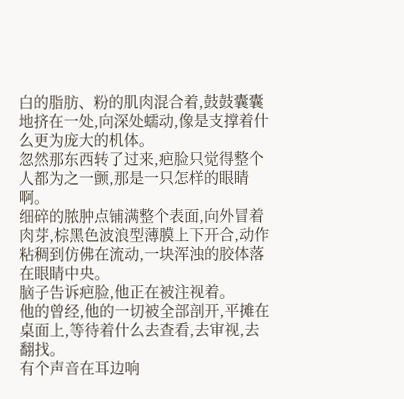白的脂肪、粉的肌肉混合着,鼓鼓囊囊地挤在一处,向深处蠕动,像是支撑着什么更为庞大的机体。
忽然那东西转了过来,疤脸只觉得整个人都为之一颤,那是一只怎样的眼睛啊。
细碎的脓肿点铺满整个表面,向外冒着肉芽,棕黑色波浪型薄膜上下开合,动作粘稠到仿佛在流动,一块浑浊的胶体落在眼睛中央。
脑子告诉疤脸,他正在被注视着。
他的曾经,他的一切被全部剖开,平摊在桌面上,等待着什么去查看,去审视,去翻找。
有个声音在耳边响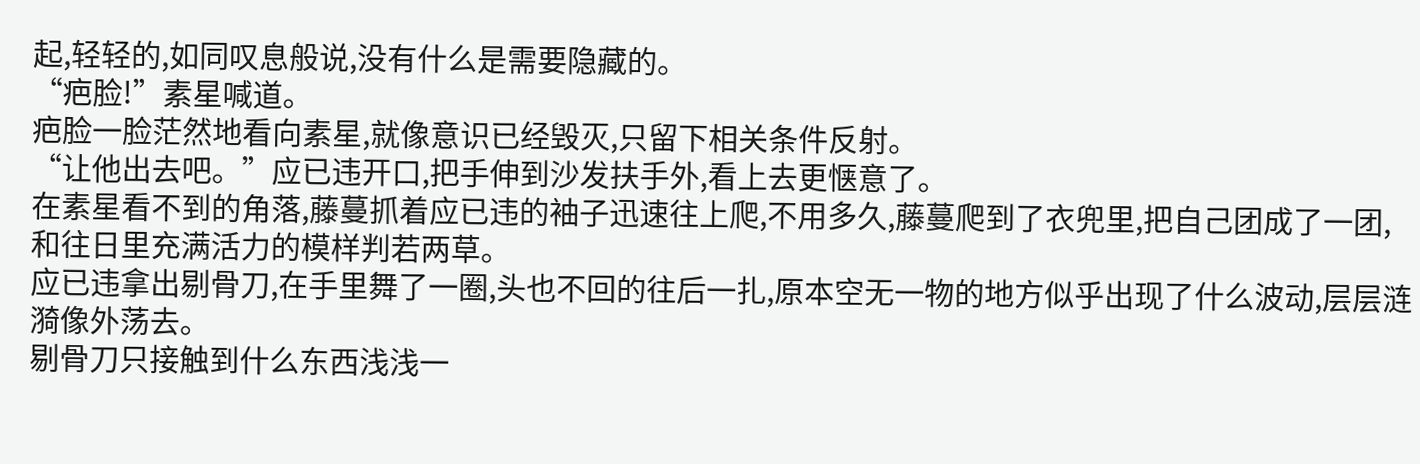起,轻轻的,如同叹息般说,没有什么是需要隐藏的。
“疤脸!”素星喊道。
疤脸一脸茫然地看向素星,就像意识已经毁灭,只留下相关条件反射。
“让他出去吧。”应已违开口,把手伸到沙发扶手外,看上去更惬意了。
在素星看不到的角落,藤蔓抓着应已违的袖子迅速往上爬,不用多久,藤蔓爬到了衣兜里,把自己团成了一团,和往日里充满活力的模样判若两草。
应已违拿出剔骨刀,在手里舞了一圈,头也不回的往后一扎,原本空无一物的地方似乎出现了什么波动,层层涟漪像外荡去。
剔骨刀只接触到什么东西浅浅一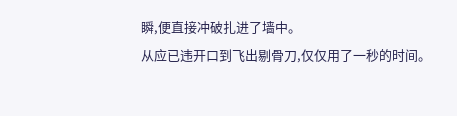瞬,便直接冲破扎进了墙中。
从应已违开口到飞出剔骨刀,仅仅用了一秒的时间。